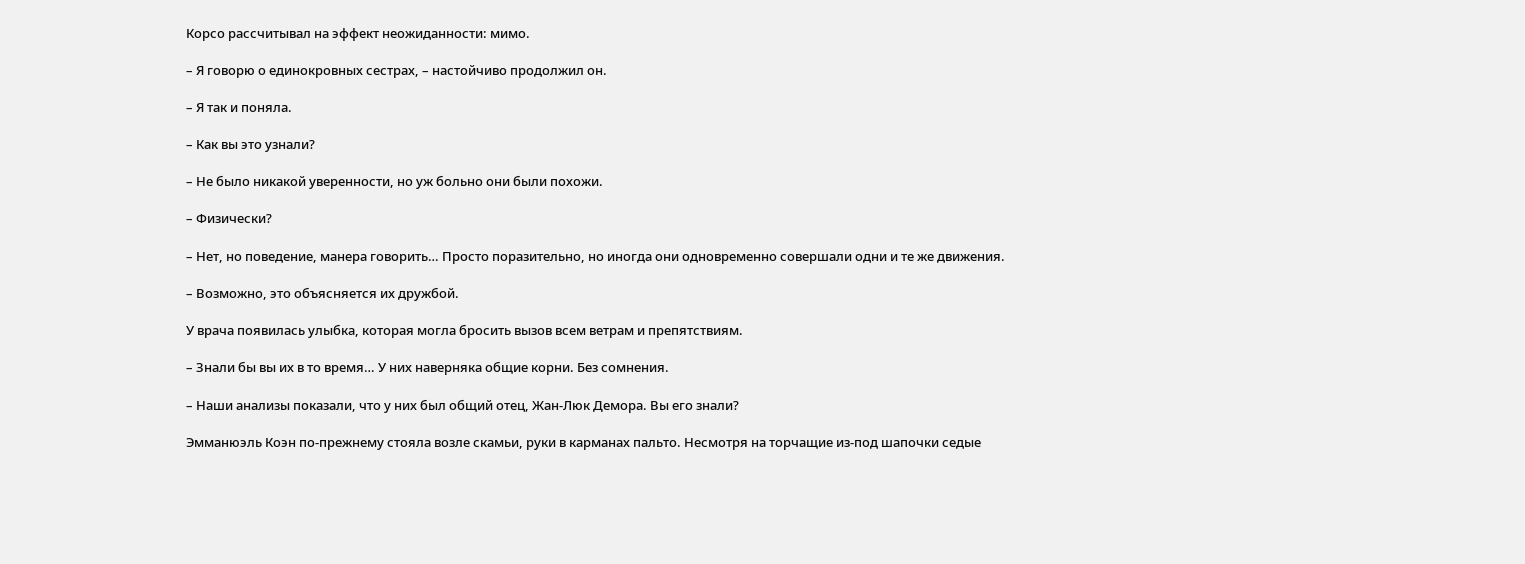Корсо рассчитывал на эффект неожиданности: мимо.

– Я говорю о единокровных сестрах, – настойчиво продолжил он.

– Я так и поняла.

– Как вы это узнали?

– Не было никакой уверенности, но уж больно они были похожи.

– Физически?

– Нет, но поведение, манера говорить… Просто поразительно, но иногда они одновременно совершали одни и те же движения.

– Возможно, это объясняется их дружбой.

У врача появилась улыбка, которая могла бросить вызов всем ветрам и препятствиям.

– Знали бы вы их в то время… У них наверняка общие корни. Без сомнения.

– Наши анализы показали, что у них был общий отец, Жан-Люк Демора. Вы его знали?

Эмманюэль Коэн по-прежнему стояла возле скамьи, руки в карманах пальто. Несмотря на торчащие из-под шапочки седые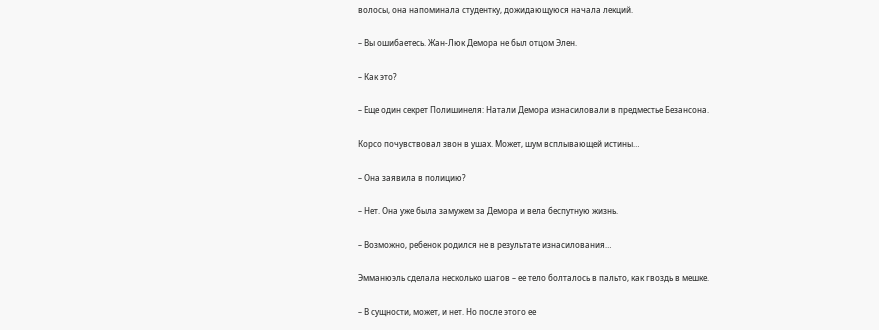волосы, она напоминала студентку, дожидающуюся начала лекций.

– Вы ошибаетесь. Жан-Люк Демора не был отцом Элен.

– Как это?

– Еще один секрет Полишинеля: Натали Демора изнасиловали в предместье Безансона.

Корсо почувствовал звон в ушах. Может, шум всплывающей истины…

– Она заявила в полицию?

– Нет. Она уже была замужем за Демора и вела беспутную жизнь.

– Возможно, ребенок родился не в результате изнасилования…

Эмманюэль сделала несколько шагов – ее тело болталось в пальто, как гвоздь в мешке.

– В сущности, может, и нет. Но после этого ее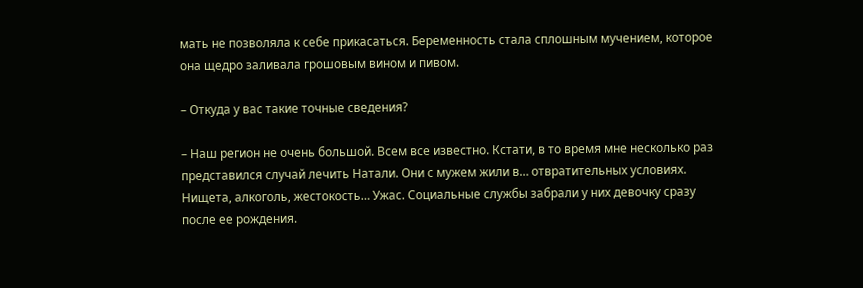мать не позволяла к себе прикасаться. Беременность стала сплошным мучением, которое она щедро заливала грошовым вином и пивом.

– Откуда у вас такие точные сведения?

– Наш регион не очень большой. Всем все известно. Кстати, в то время мне несколько раз представился случай лечить Натали. Они с мужем жили в… отвратительных условиях. Нищета, алкоголь, жестокость… Ужас. Социальные службы забрали у них девочку сразу после ее рождения.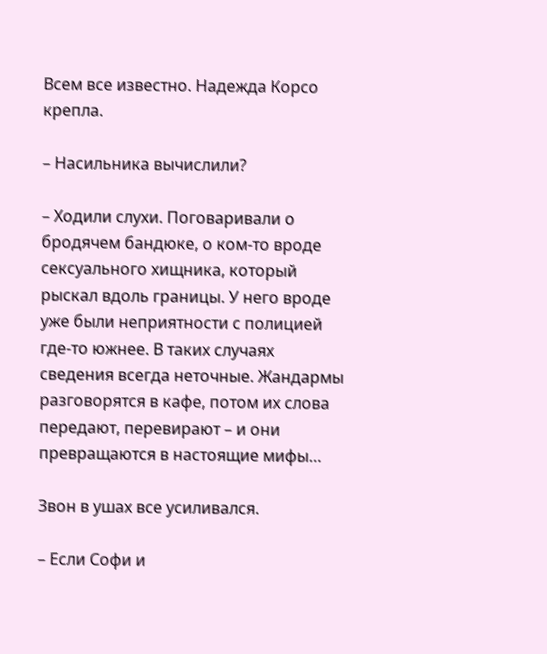Всем все известно. Надежда Корсо крепла.

– Насильника вычислили?

– Ходили слухи. Поговаривали о бродячем бандюке, о ком-то вроде сексуального хищника, который рыскал вдоль границы. У него вроде уже были неприятности с полицией где-то южнее. В таких случаях сведения всегда неточные. Жандармы разговорятся в кафе, потом их слова передают, перевирают – и они превращаются в настоящие мифы…

Звон в ушах все усиливался.

– Если Софи и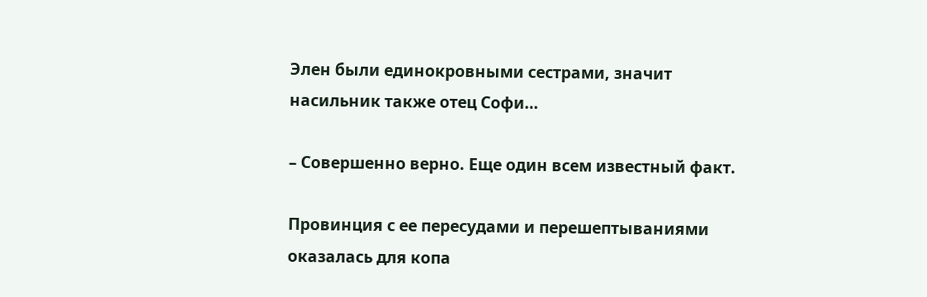Элен были единокровными сестрами, значит насильник также отец Софи…

– Совершенно верно. Еще один всем известный факт.

Провинция с ее пересудами и перешептываниями оказалась для копа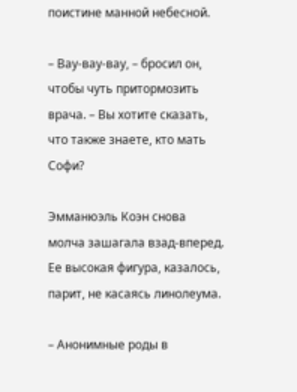поистине манной небесной.

– Вау-вау-вау, – бросил он, чтобы чуть притормозить врача. – Вы хотите сказать, что также знаете, кто мать Софи?

Эмманюэль Коэн снова молча зашагала взад-вперед. Ее высокая фигура, казалось, парит, не касаясь линолеума.

– Анонимные роды в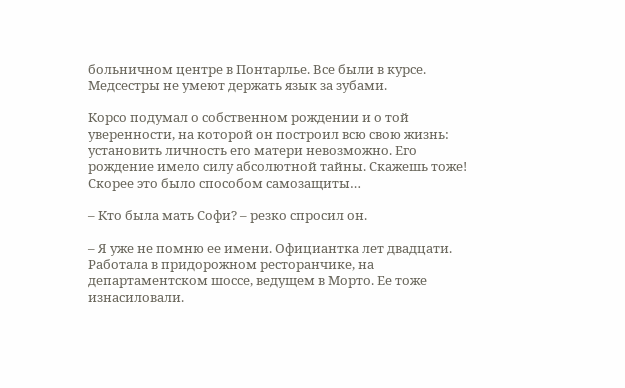больничном центре в Понтарлье. Все были в курсе. Медсестры не умеют держать язык за зубами.

Корсо подумал о собственном рождении и о той уверенности, на которой он построил всю свою жизнь: установить личность его матери невозможно. Его рождение имело силу абсолютной тайны. Скажешь тоже! Скорее это было способом самозащиты…

– Кто была мать Софи? – резко спросил он.

– Я уже не помню ее имени. Официантка лет двадцати. Работала в придорожном ресторанчике, на департаментском шоссе, ведущем в Морто. Ее тоже изнасиловали.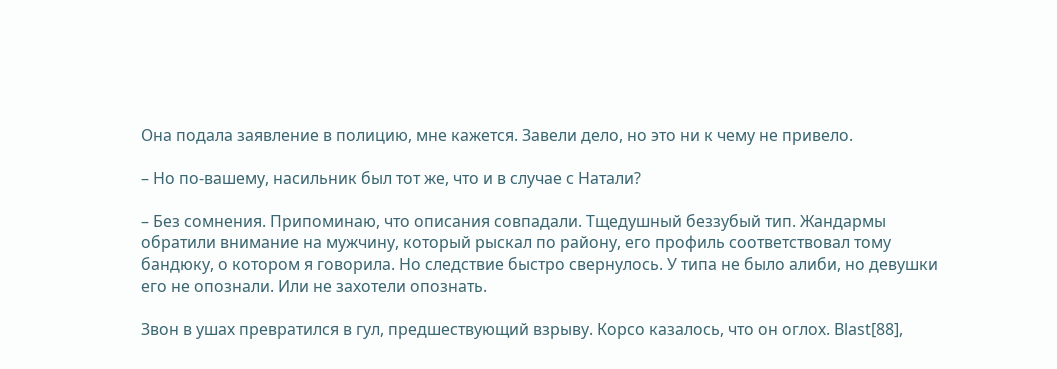Она подала заявление в полицию, мне кажется. Завели дело, но это ни к чему не привело.

– Но по-вашему, насильник был тот же, что и в случае с Натали?

– Без сомнения. Припоминаю, что описания совпадали. Тщедушный беззубый тип. Жандармы обратили внимание на мужчину, который рыскал по району, его профиль соответствовал тому бандюку, о котором я говорила. Но следствие быстро свернулось. У типа не было алиби, но девушки его не опознали. Или не захотели опознать.

Звон в ушах превратился в гул, предшествующий взрыву. Корсо казалось, что он оглох. Blast[88],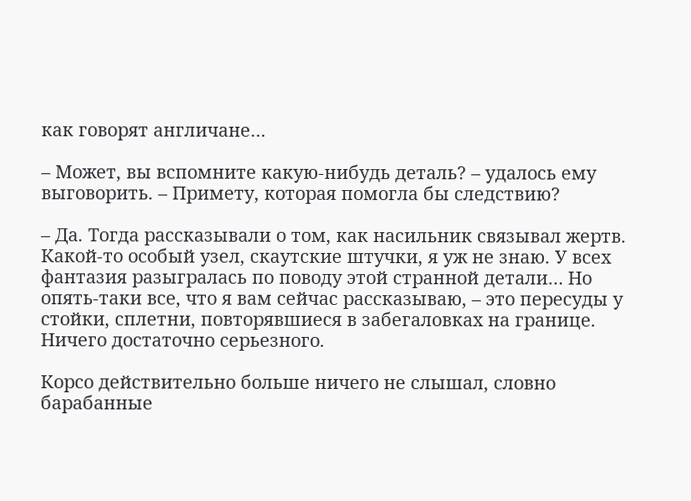как говорят англичане…

– Может, вы вспомните какую-нибудь деталь? – удалось ему выговорить. – Примету, которая помогла бы следствию?

– Да. Тогда рассказывали о том, как насильник связывал жертв. Какой-то особый узел, скаутские штучки, я уж не знаю. У всех фантазия разыгралась по поводу этой странной детали… Но опять-таки все, что я вам сейчас рассказываю, – это пересуды у стойки, сплетни, повторявшиеся в забегаловках на границе. Ничего достаточно серьезного.

Корсо действительно больше ничего не слышал, словно барабанные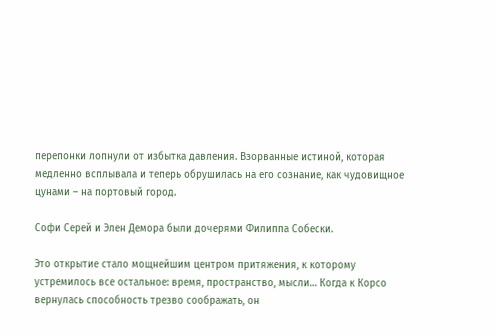перепонки лопнули от избытка давления. Взорванные истиной, которая медленно всплывала и теперь обрушилась на его сознание, как чудовищное цунами – на портовый город.

Софи Серей и Элен Демора были дочерями Филиппа Собески.

Это открытие стало мощнейшим центром притяжения, к которому устремилось все остальное: время, пространство, мысли… Когда к Корсо вернулась способность трезво соображать, он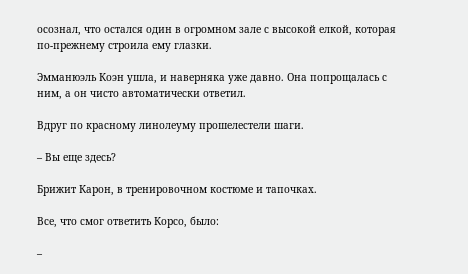осознал, что остался один в огромном зале с высокой елкой, которая по-прежнему строила ему глазки.

Эмманюэль Коэн ушла, и наверняка уже давно. Она попрощалась с ним, а он чисто автоматически ответил.

Вдруг по красному линолеуму прошелестели шаги.

– Вы еще здесь?

Брижит Карон, в тренировочном костюме и тапочках.

Все, что смог ответить Корсо, было:

–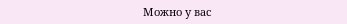Можно у вас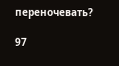переночевать?

97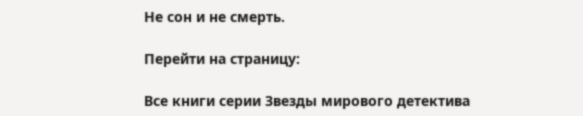Не сон и не смерть.

Перейти на страницу:

Все книги серии Звезды мирового детектива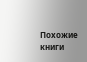Похожие книги